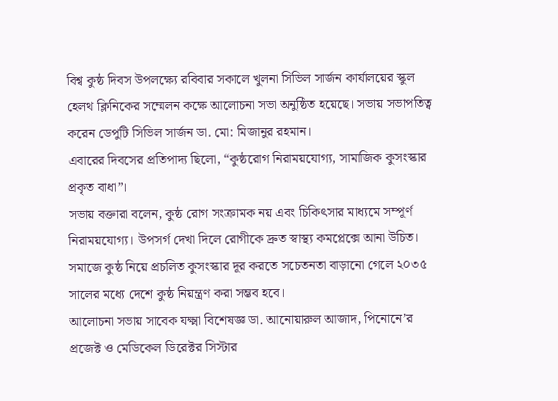বিশ্ব কুষ্ঠ দিবস উপলক্ষ্যে রবিবার সকালে খুলনা সিভিল সার্জন কার্যালয়ের স্কুল হেলথ ক্লিনিকের সম্মেলন কক্ষে আলোচনা সভা অনুষ্ঠিত হয়েছে। সভায় সভাপতিত্ব করেন ডেপুটি সিভিল সার্জন ডা. মো: মিজানুর রহমান।
এবারের দিবসের প্রতিপাদ্য ছিলো, “কুষ্ঠরোগ নিরাময়যোগ্য, সামাজিক কুসংস্কার প্রকৃত বাধা”।
সভায় বক্তারা বলেন, কুষ্ঠ রোগ সংক্রামক নয় এবং চিকিৎসার মাধ্যমে সম্পূর্ণ নিরাময়যোগ্য। উপসর্গ দেখা দিলে রোগীকে দ্রুত স্বাস্থ্য কমপ্লেক্সে আনা উচিত। সমাজে কুষ্ঠ নিয়ে প্রচলিত কুসংস্কার দূর করতে সচেতনতা বাড়ানো গেলে ২০৩৫ সালের মধ্যে দেশে কুষ্ঠ নিয়ন্ত্রণ করা সম্ভব হবে।
আলোচনা সভায় সাবেক যক্ষ্মা বিশেষজ্ঞ ডা. আনোয়ারুল আজাদ, পিনোনে’র প্রজেক্ট ও মেডিকেল ডিরেক্টর সিস্টার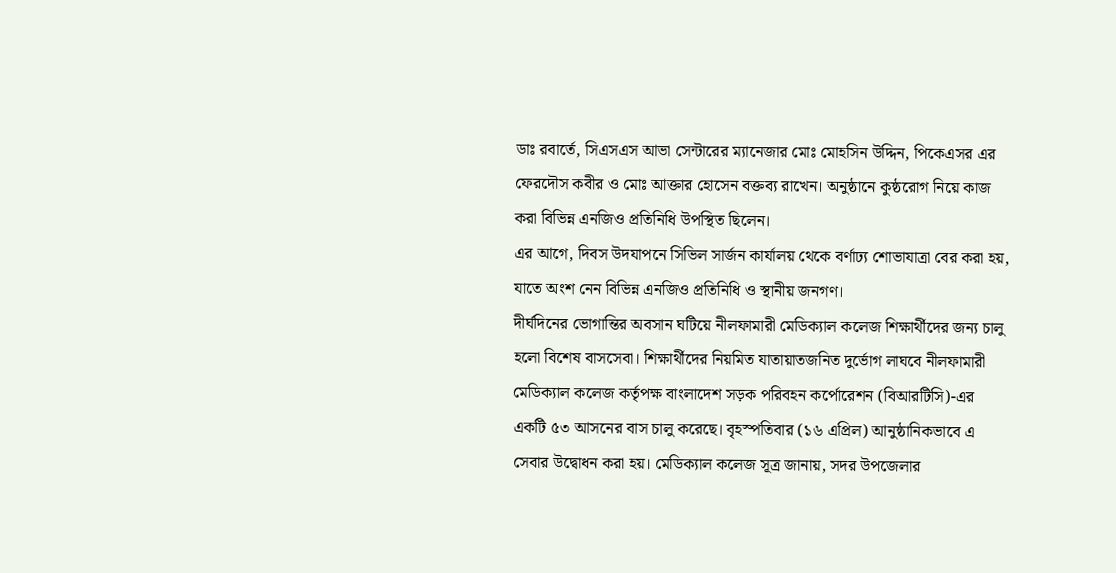ডাঃ রবার্তে, সিএসএস আভা সেন্টারের ম্যানেজার মোঃ মোহসিন উদ্দিন, পিকেএসর এর ফেরদৌস কবীর ও মোঃ আক্তার হোসেন বক্তব্য রাখেন। অনুষ্ঠানে কুষ্ঠরোগ নিয়ে কাজ করা বিভিন্ন এনজিও প্রতিনিধি উপস্থিত ছিলেন।
এর আগে, দিবস উদযাপনে সিভিল সার্জন কার্যালয় থেকে বর্ণাঢ্য শোভাযাত্রা বের করা হয়, যাতে অংশ নেন বিভিন্ন এনজিও প্রতিনিধি ও স্থানীয় জনগণ।
দীর্ঘদিনের ভোগান্তির অবসান ঘটিয়ে নীলফামারী মেডিক্যাল কলেজ শিক্ষার্থীদের জন্য চালু হলো বিশেষ বাসসেবা। শিক্ষার্থীদের নিয়মিত যাতায়াতজনিত দুর্ভোগ লাঘবে নীলফামারী মেডিক্যাল কলেজ কর্তৃপক্ষ বাংলাদেশ সড়ক পরিবহন কর্পোরেশন (বিআরটিসি)-এর একটি ৫৩ আসনের বাস চালু করেছে। বৃহস্পতিবার (১৬ এপ্রিল) আনুষ্ঠানিকভাবে এ সেবার উদ্বোধন করা হয়। মেডিক্যাল কলেজ সূত্র জানায়, সদর উপজেলার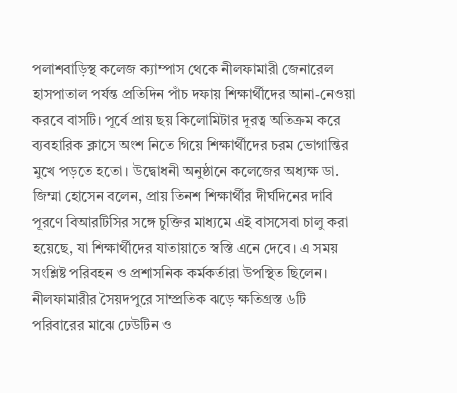পলাশবাড়িস্থ কলেজ ক্যাম্পাস থেকে নীলফামারী জেনারেল হাসপাতাল পর্যন্ত প্রতিদিন পাঁচ দফায় শিক্ষার্থীদের আনা-নেওয়া করবে বাসটি। পূর্বে প্রায় ছয় কিলোমিটার দূরত্ব অতিক্রম করে ব্যবহারিক ক্লাসে অংশ নিতে গিয়ে শিক্ষার্থীদের চরম ভোগান্তির মুখে পড়তে হতো। উদ্বোধনী অনুষ্ঠানে কলেজের অধ্যক্ষ ডা. জিম্মা হোসেন বলেন, প্রায় তিনশ শিক্ষার্থীর দীর্ঘদিনের দাবি পূরণে বিআরটিসির সঙ্গে চুক্তির মাধ্যমে এই বাসসেবা চালু করা হয়েছে, যা শিক্ষার্থীদের যাতায়াতে স্বস্তি এনে দেবে। এ সময় সংশ্লিষ্ট পরিবহন ও প্রশাসনিক কর্মকর্তারা উপস্থিত ছিলেন।
নীলফামারীর সৈয়দপুরে সাম্প্রতিক ঝড়ে ক্ষতিগ্রস্ত ৬টি পরিবারের মাঝে ঢেউটিন ও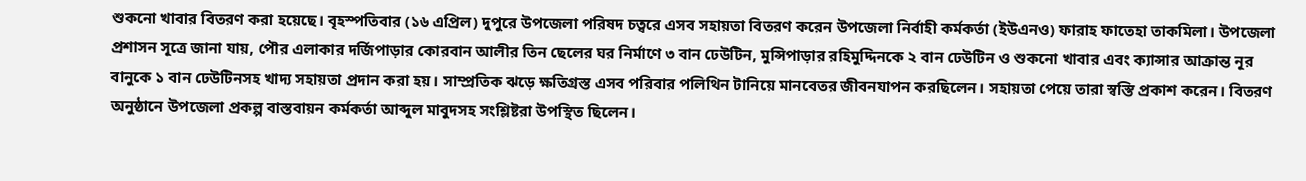শুকনো খাবার বিতরণ করা হয়েছে। বৃহস্পতিবার (১৬ এপ্রিল) দুপুরে উপজেলা পরিষদ চত্বরে এসব সহায়তা বিতরণ করেন উপজেলা নির্বাহী কর্মকর্তা (ইউএনও) ফারাহ ফাতেহা তাকমিলা। উপজেলা প্রশাসন সূত্রে জানা যায়, পৌর এলাকার দর্জিপাড়ার কোরবান আলীর তিন ছেলের ঘর নির্মাণে ৩ বান ঢেউটিন, মুন্সিপাড়ার রহিমুদ্দিনকে ২ বান ঢেউটিন ও শুকনো খাবার এবং ক্যান্সার আক্রান্ত নূর বানুকে ১ বান ঢেউটিনসহ খাদ্য সহায়তা প্রদান করা হয়। সাম্প্রতিক ঝড়ে ক্ষতিগ্রস্ত এসব পরিবার পলিথিন টানিয়ে মানবেতর জীবনযাপন করছিলেন। সহায়তা পেয়ে তারা স্বস্তি প্রকাশ করেন। বিতরণ অনুষ্ঠানে উপজেলা প্রকল্প বাস্তবায়ন কর্মকর্তা আব্দুল মাবুদসহ সংশ্লিষ্টরা উপস্থিত ছিলেন।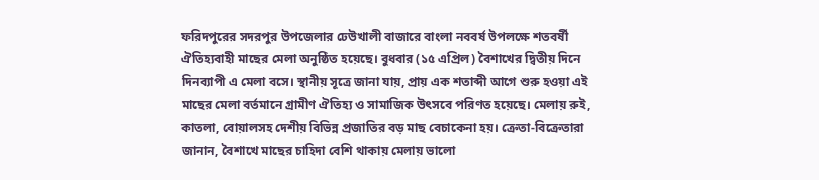ফরিদপুরের সদরপুর উপজেলার ঢেউখালী বাজারে বাংলা নববর্ষ উপলক্ষে শতবর্ষী ঐতিহ্যবাহী মাছের মেলা অনুষ্ঠিত হয়েছে। বুধবার (১৫ এপ্রিল) বৈশাখের দ্বিতীয় দিনে দিনব্যাপী এ মেলা বসে। স্থানীয় সূত্রে জানা যায়, প্রায় এক শতাব্দী আগে শুরু হওয়া এই মাছের মেলা বর্তমানে গ্রামীণ ঐতিহ্য ও সামাজিক উৎসবে পরিণত হয়েছে। মেলায় রুই, কাতলা, বোয়ালসহ দেশীয় বিভিন্ন প্রজাতির বড় মাছ বেচাকেনা হয়। ক্রেতা-বিক্রেতারা জানান, বৈশাখে মাছের চাহিদা বেশি থাকায় মেলায় ভালো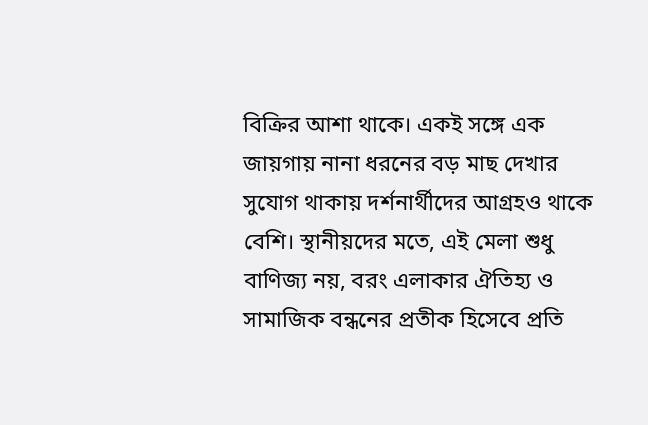বিক্রির আশা থাকে। একই সঙ্গে এক জায়গায় নানা ধরনের বড় মাছ দেখার সুযোগ থাকায় দর্শনার্থীদের আগ্রহও থাকে বেশি। স্থানীয়দের মতে, এই মেলা শুধু বাণিজ্য নয়, বরং এলাকার ঐতিহ্য ও সামাজিক বন্ধনের প্রতীক হিসেবে প্রতি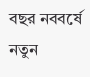বছর নববর্ষে নতুন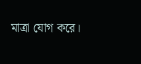মাত্রা যোগ করে।